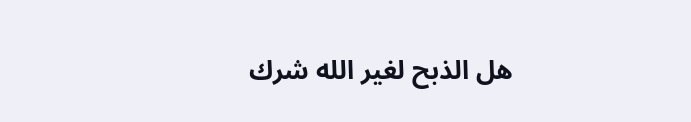هل الذبح لغير الله شرك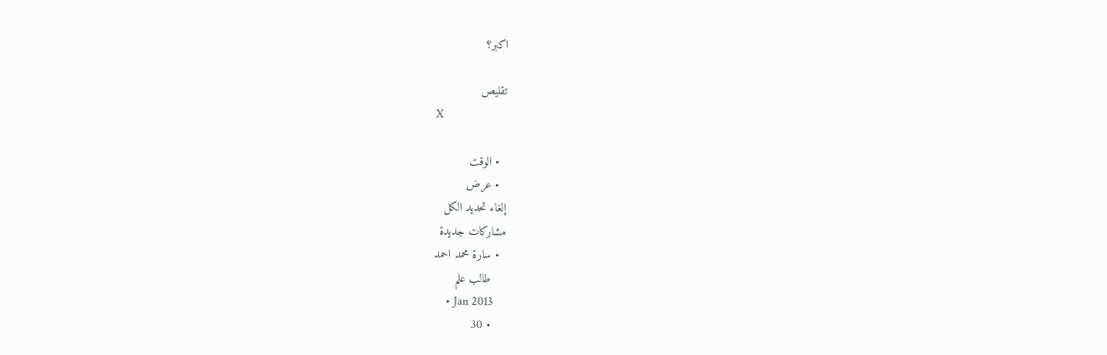اكبر؟

تقليص
X

  • الوقت
  • عرض
إلغاء تحديد الكل
مشاركات جديدة
  • سارة محمد احمد
    طالب علم
    • Jan 2013
    • 30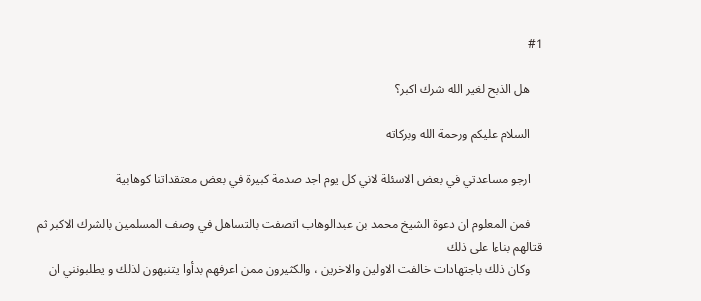#1

    هل الذبح لغير الله شرك اكبر؟

    السلام عليكم ورحمة الله وبركاته

    ارجو مساعدتي في بعض الاسئلة لاني كل يوم اجد صدمة كبيرة في بعض معتقداتنا كوهابية

    فمن المعلوم ان دعوة الشيخ محمد بن عبدالوهاب اتصفت بالتساهل في وصف المسلمين بالشرك الاكبر ثم قتالهم بناءا على ذلك
    وكان ذلك باجتهادات خالفت الاولين والاخرين ، والكثيرون ممن اعرفهم بدأوا يتنبهون لذلك و يطلبونني ان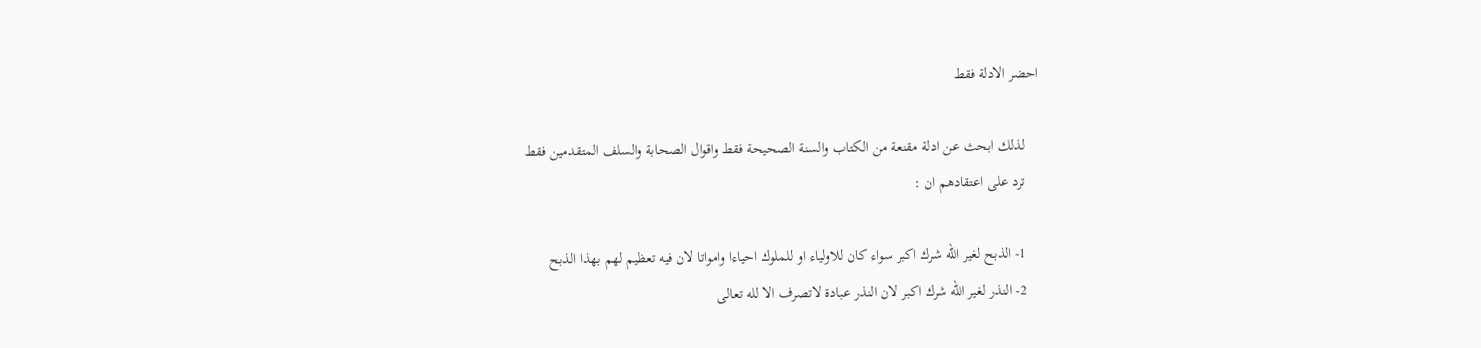احضر الادلة فقط

    لذلك ابحث عن ادلة مقنعة من الكتاب والسنة الصحيحة فقط واقوال الصحابة والسلف المتقدمين فقط
    ترد على اعتقادهم ان :

    1- الذبح لغير الله شرك اكبر سواء كان للاولياء او للملوك احياءا وامواتا لان فيه تعظيم لهم بهذا الذبح
    2- النذر لغير الله شرك اكبر لان النذر عبادة لاتصرف الا لله تعالى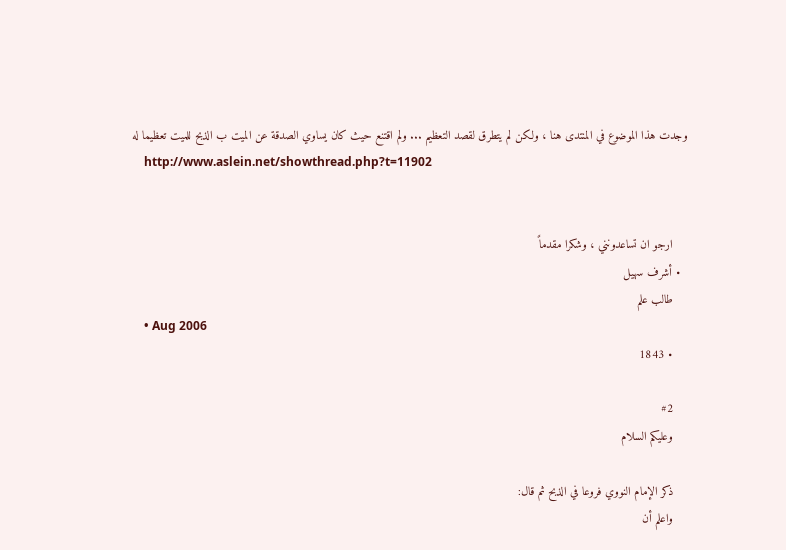وجدت هذا الموضوع في المنتدى هنا ، ولكن لم يتطرق لقصد التعظيم ... ولم اقتنع حيث كان يساوي الصدقة عن الميت ب الذبح للميت تعظيما له
    http://www.aslein.net/showthread.php?t=11902


    ارجو ان تساعدونني ، وشكرا مقدماً
  • أشرف سهيل
    طالب علم
    • Aug 2006
    • 1843

    #2
    وعليكم السلام

    ذكر الإمام النووي فروعا في الذبح ثم قال:
    واعلم أن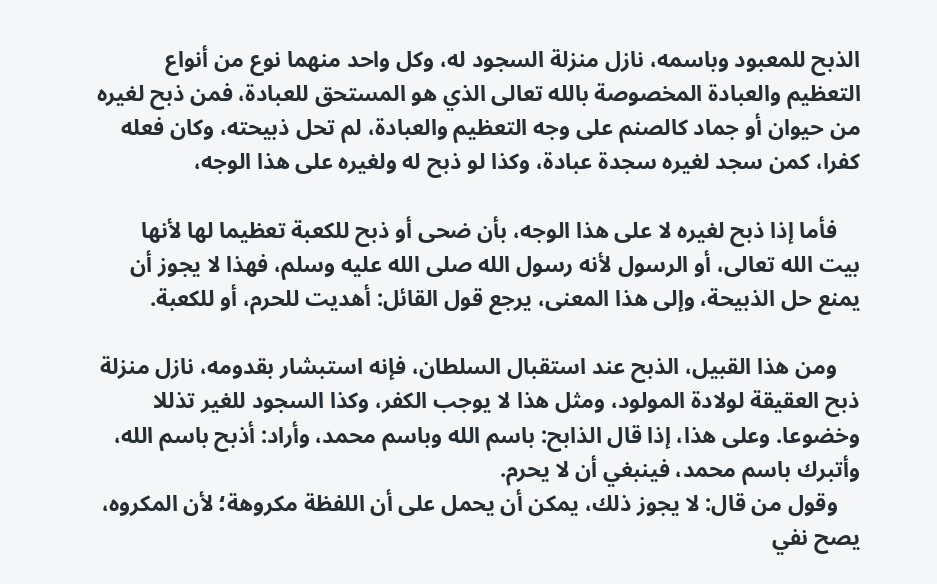الذبح للمعبود وباسمه، نازل منزلة السجود له، وكل واحد منهما نوع من أنواع التعظيم والعبادة المخصوصة بالله تعالى الذي هو المستحق للعبادة، فمن ذبح لغيره من حيوان أو جماد كالصنم على وجه التعظيم والعبادة، لم تحل ذبيحته، وكان فعله كفرا، كمن سجد لغيره سجدة عبادة، وكذا لو ذبح له ولغيره على هذا الوجه،

    فأما إذا ذبح لغيره لا على هذا الوجه، بأن ضحى أو ذبح للكعبة تعظيما لها لأنها بيت الله تعالى، أو الرسول لأنه رسول الله صلى الله عليه وسلم، فهذا لا يجوز أن يمنع حل الذبيحة، وإلى هذا المعنى، يرجع قول القائل: أهديت للحرم، أو للكعبة.

    ومن هذا القبيل، الذبح عند استقبال السلطان، فإنه استبشار بقدومه، نازل منزلة ذبح العقيقة لولادة المولود، ومثل هذا لا يوجب الكفر، وكذا السجود للغير تذللا وخضوعا. وعلى هذا، إذا قال الذابح: باسم الله وباسم محمد، وأراد: أذبح باسم الله، وأتبرك باسم محمد، فينبغي أن لا يحرم.
    وقول من قال: لا يجوز ذلك، يمكن أن يحمل على أن اللفظة مكروهة؛ لأن المكروه، يصح نفي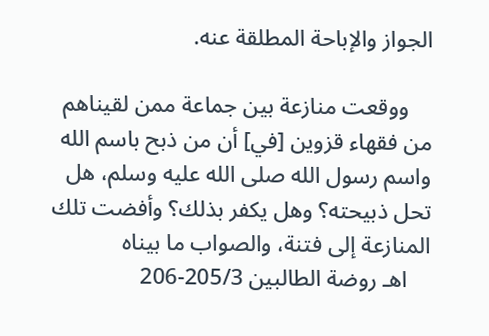الجواز والإباحة المطلقة عنه.

    ووقعت منازعة بين جماعة ممن لقيناهم من فقهاء قزوين [في] أن من ذبح باسم الله واسم رسول الله صلى الله عليه وسلم، هل تحل ذبيحته؟ وهل يكفر بذلك؟ وأفضت تلك المنازعة إلى فتنة، والصواب ما بيناه
    اهـ روضة الطالبين 205/3-206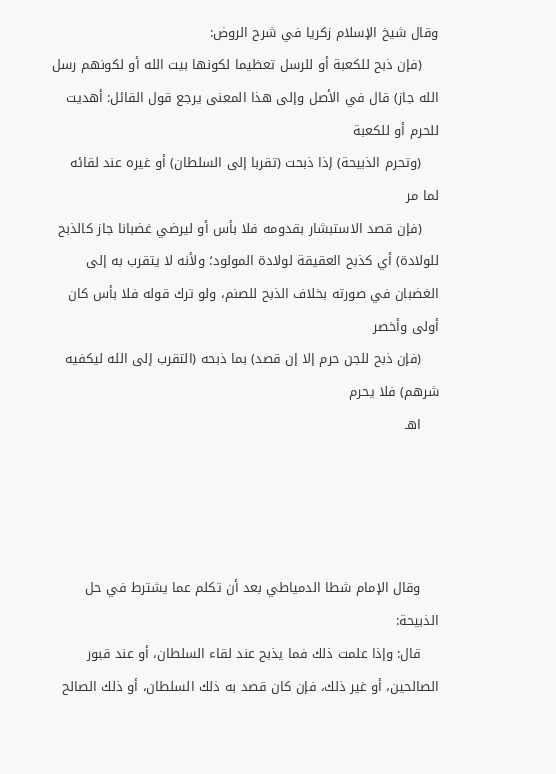وقال شيخ الإسلام زكريا في شرح الروض:
    (فإن ذبح للكعبة أو للرسل تعظيما لكونها بيت الله أو لكونهم رسل الله جاز) قال في الأصل وإلى هذا المعنى يرجع قول القائل: أهديت للحرم أو للكعبة
    (وتحرم الذبيحة) إذا ذبحت (تقربا إلى السلطان) أو غيره عند لقائه لما مر
    (فإن قصد الاستبشار بقدومه فلا بأس أو ليرضي غضبانا جاز كالذبح للولادة) أي كذبح العقيقة لولادة المولود؛ ولأنه لا يتقرب به إلى الغضبان في صورته بخلاف الذبح للصنم، ولو ترك قوله فلا بأس كان أولى وأخصر
    (فإن ذبح للجن حرم إلا إن قصد) بما ذبحه (التقرب إلى الله ليكفيه شرهم) فلا يحرم
    اهـ




    وقال الإمام شطا الدمياطي بعد أن تكلم عما يشترط في حل الذبيحة:
    قال: وإذا علمت ذلك فما يذبح عند لقاء السلطان، أو عند قبور الصالحين، أو غير ذلك، فإن كان قصد به ذلك السلطان، أو ذلك الصالح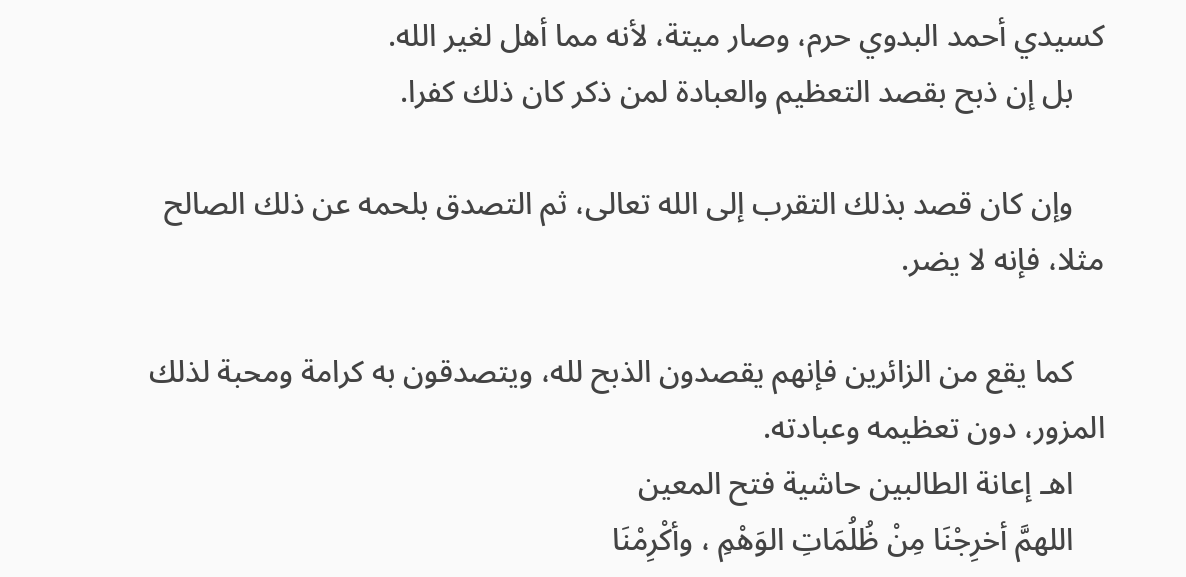كسيدي أحمد البدوي حرم، وصار ميتة، لأنه مما أهل لغير الله.
    بل إن ذبح بقصد التعظيم والعبادة لمن ذكر كان ذلك كفرا.

    وإن كان قصد بذلك التقرب إلى الله تعالى، ثم التصدق بلحمه عن ذلك الصالح مثلا، فإنه لا يضر.

    كما يقع من الزائرين فإنهم يقصدون الذبح لله، ويتصدقون به كرامة ومحبة لذلك المزور، دون تعظيمه وعبادته.
    اهـ إعانة الطالبين حاشية فتح المعين
    اللهمَّ أخرِجْنَا مِنْ ظُلُمَاتِ الوَهْمِ ، وأكْرِمْنَا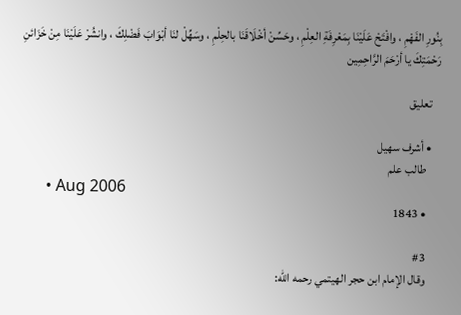بِنُورِ الفَهْمِ ، وافْتَحْ عَلَيْنَا بِمَعْرِفَةِ العِلْمِ ، وحَسِّنْ أخْلَاقَنَا بالحِلْمِ ، وسَهِّلْ لنَا أبْوَابَ فَضْلِكَ ، وانشُرْ عَلَيْنَا مِنْ خَزَائنِ رَحْمَتِكَ يا أرْحَمَ الرَّاحِمِين

    تعليق

    • أشرف سهيل
      طالب علم
      • Aug 2006
      • 1843

      #3
      وقال الإمام ابن حجر الهيتمي رحمه الله: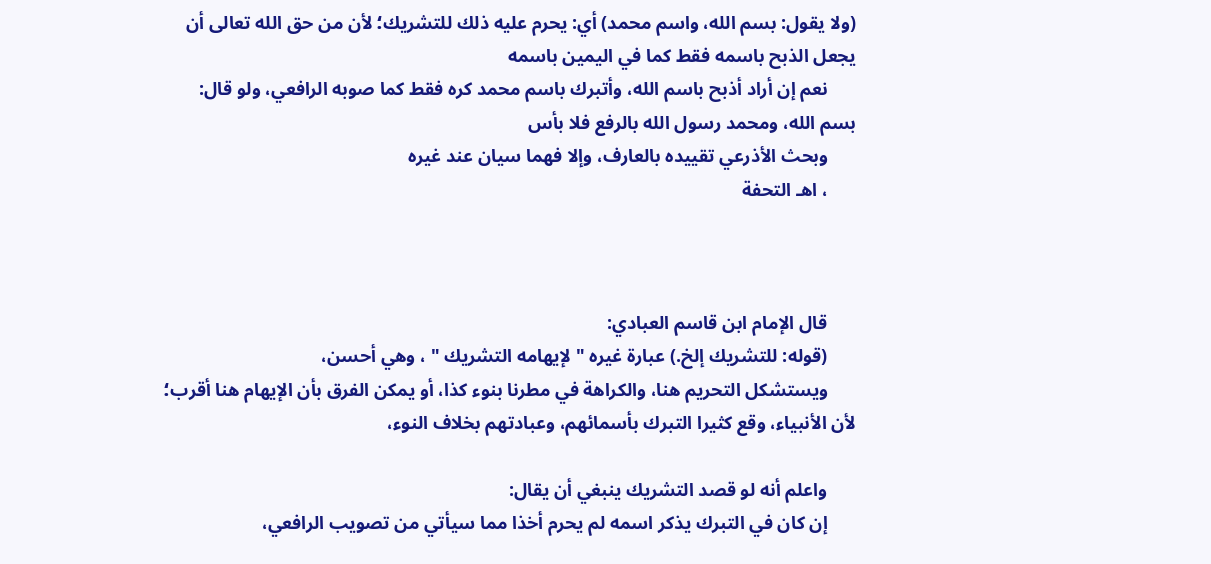(ولا يقول: بسم الله، واسم محمد) أي: يحرم عليه ذلك للتشريك؛ لأن من حق الله تعالى أن يجعل الذبح باسمه فقط كما في اليمين باسمه
      نعم إن أراد أذبح باسم الله، وأتبرك باسم محمد كره فقط كما صوبه الرافعي، ولو قال: بسم الله، ومحمد رسول الله بالرفع فلا بأس
      وبحث الأذرعي تقييده بالعارف، وإلا فهما سيان عند غيره
      ، اهـ التحفة



      قال الإمام ابن قاسم العبادي:
      (قوله: للتشريك إلخ.) عبارة غيره " لإيهامه التشريك " ، وهي أحسن،
      ويستشكل التحريم هنا، والكراهة في مطرنا بنوء كذا، أو يمكن الفرق بأن الإيهام هنا أقرب؛ لأن الأنبياء، وقع كثيرا التبرك بأسمائهم، وعبادتهم بخلاف النوء،

      واعلم أنه لو قصد التشريك ينبغي أن يقال:
      إن كان في التبرك يذكر اسمه لم يحرم أخذا مما سيأتي من تصويب الرافعي،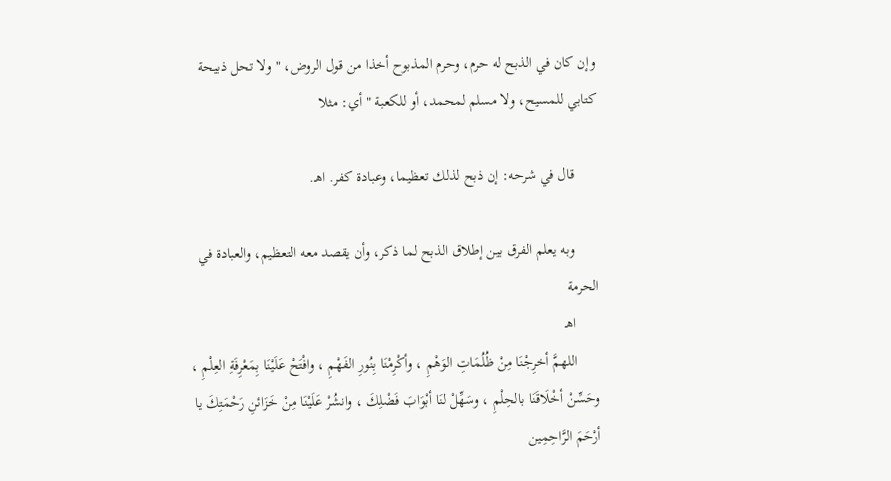وإن كان في الذبح له حرم، وحرم المذبوح أخذا من قول الروض، " ولا تحل ذبيحة كتابي للمسيح، ولا مسلم لمحمد، أو للكعبة " أي: مثلا

      قال في شرحه: إن ذبح لذلك تعظيما، وعبادة كفر. اهـ.

      وبه يعلم الفرق بين إطلاق الذبح لما ذكر، وأن يقصد معه التعظيم، والعبادة في الحرمة
      اهـ
      اللهمَّ أخرِجْنَا مِنْ ظُلُمَاتِ الوَهْمِ ، وأكْرِمْنَا بِنُورِ الفَهْمِ ، وافْتَحْ عَلَيْنَا بِمَعْرِفَةِ العِلْمِ ، وحَسِّنْ أخْلَاقَنَا بالحِلْمِ ، وسَهِّلْ لنَا أبْوَابَ فَضْلِكَ ، وانشُرْ عَلَيْنَا مِنْ خَزَائنِ رَحْمَتِكَ يا أرْحَمَ الرَّاحِمِين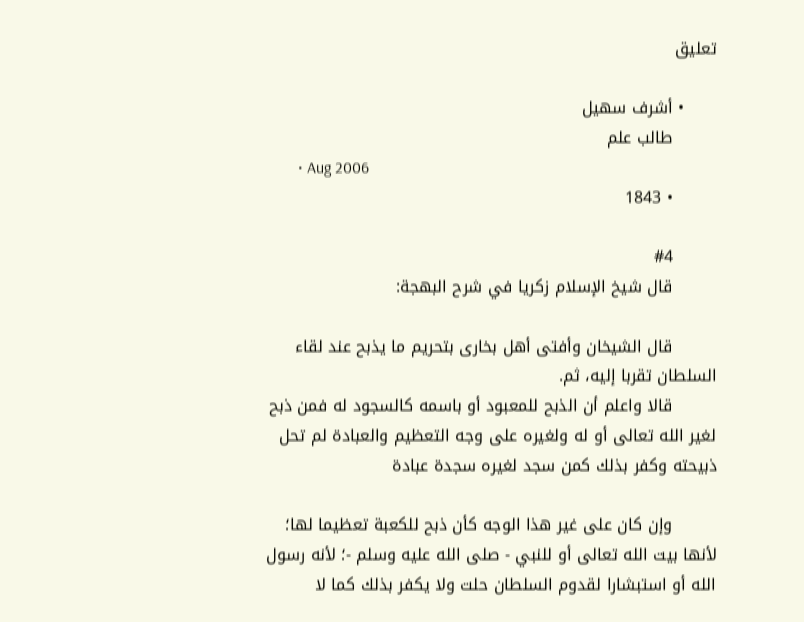تعليق

      • أشرف سهيل
        طالب علم
        • Aug 2006
        • 1843

        #4
        قال شيخ الإسلام زكريا في شرح البهجة:

        قال الشيخان وأفتى أهل بخارى بتحريم ما يذبح عند لقاء السلطان تقربا إليه، ثم.
        قالا واعلم أن الذبح للمعبود أو باسمه كالسجود له فمن ذبح لغير الله تعالى أو له ولغيره على وجه التعظيم والعبادة لم تحل ذبيحته وكفر بذلك كمن سجد لغيره سجدة عبادة

        وإن كان على غير هذا الوجه كأن ذبح للكعبة تعظيما لها؛ لأنها بيت الله تعالى أو للنبي - صلى الله عليه وسلم -؛ لأنه رسول الله أو استبشارا لقدوم السلطان حلت ولا يكفر بذلك كما لا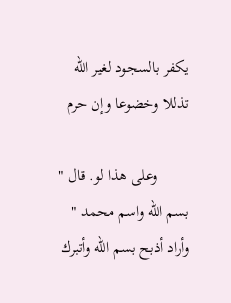يكفر بالسجود لغير الله تذللا وخضوعا وإن حرم

        وعلى هذا لو. قال " بسم الله واسم محمد " وأراد أذبح بسم الله وأتبرك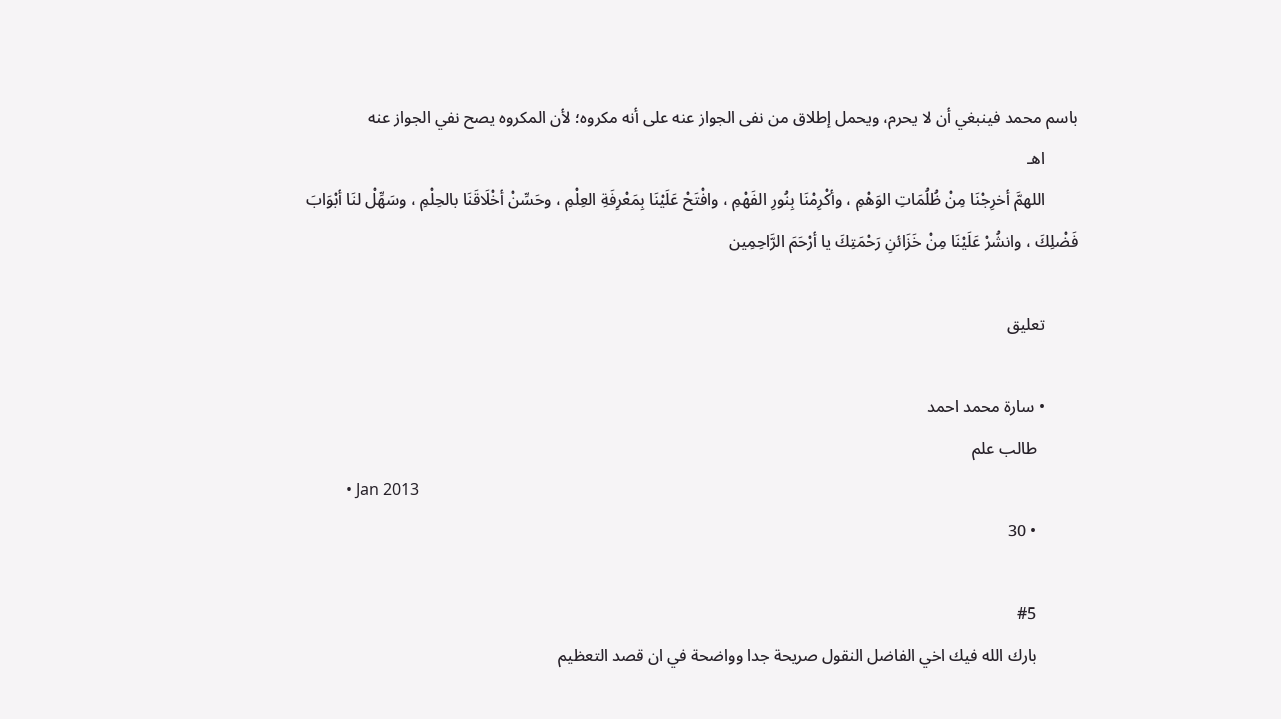باسم محمد فينبغي أن لا يحرم، ويحمل إطلاق من نفى الجواز عنه على أنه مكروه؛ لأن المكروه يصح نفي الجواز عنه
        اهـ
        اللهمَّ أخرِجْنَا مِنْ ظُلُمَاتِ الوَهْمِ ، وأكْرِمْنَا بِنُورِ الفَهْمِ ، وافْتَحْ عَلَيْنَا بِمَعْرِفَةِ العِلْمِ ، وحَسِّنْ أخْلَاقَنَا بالحِلْمِ ، وسَهِّلْ لنَا أبْوَابَ فَضْلِكَ ، وانشُرْ عَلَيْنَا مِنْ خَزَائنِ رَحْمَتِكَ يا أرْحَمَ الرَّاحِمِين

        تعليق

        • سارة محمد احمد
          طالب علم
          • Jan 2013
          • 30

          #5
          بارك الله فيك اخي الفاضل النقول صريحة جدا وواضحة في ان قصد التعظيم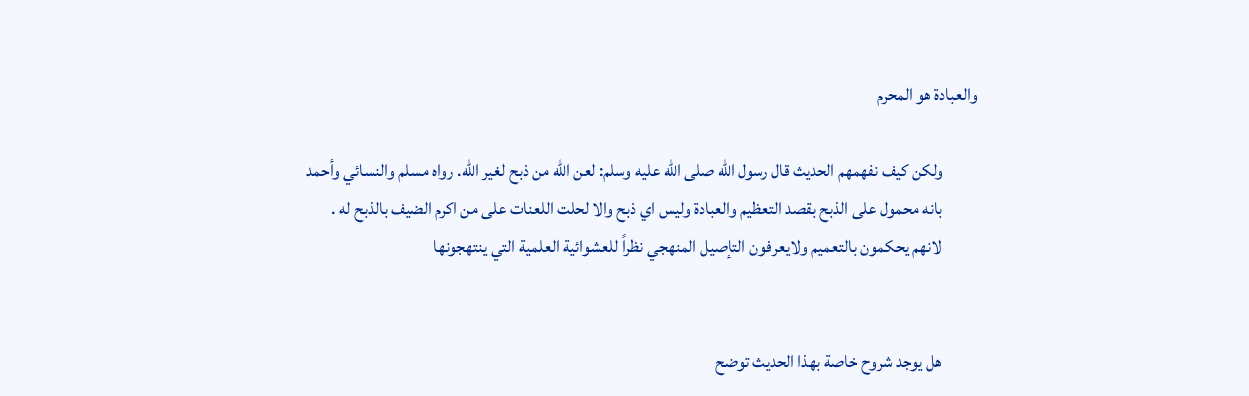والعبادة هو المحرم

          ولكن كيف نفهمهم الحديث قال رسول الله صلى الله عليه وسلم: لعن الله من ذبح لغير الله. رواه مسلم والنسائي وأحمد
          بانه محمول على الذبح بقصد التعظيم والعبادة وليس اي ذبح والا لحلت اللعنات على من اكرم الضيف بالذبح له .
          لانهم يحكمون بالتعميم ولايعرفون التإصيل المنهجي نظراً للعشوائية العلمية التي ينتهجونها


          هل يوجد شروح خاصة بهذا الحديث توضح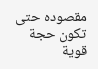مقصوده حتى تكون حجة قوية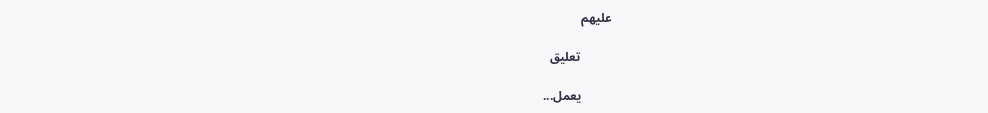عليهم

          تعليق

          يعمل...